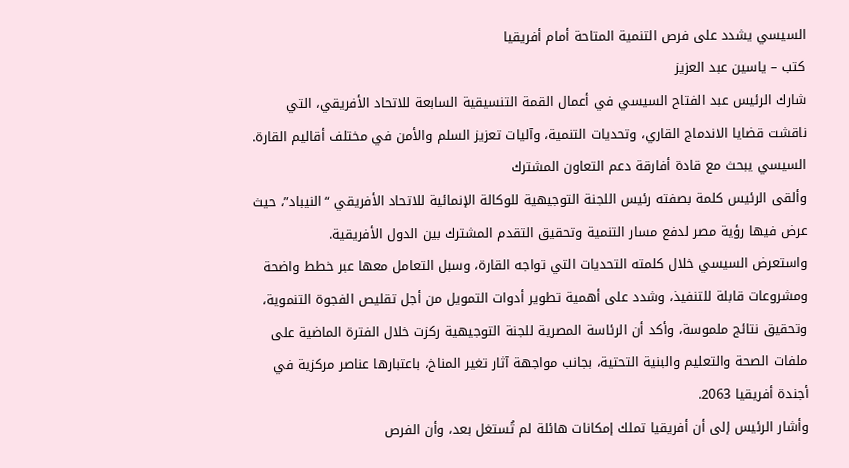السيسي يشدد على فرص التنمية المتاحة أمام أفريقيا
كتب – ياسين عبد العزيز
شارك الرئيس عبد الفتاح السيسي في أعمال القمة التنسيقية السابعة للاتحاد الأفريقي، التي ناقشت قضايا الاندماج القاري، وتحديات التنمية، وآليات تعزيز السلم والأمن في مختلف أقاليم القارة.
السيسي يبحث مع قادة أفارقة دعم التعاون المشترك
وألقى الرئيس كلمة بصفته رئيس اللجنة التوجيهية للوكالة الإنمائية للاتحاد الأفريقي “النيباد”، حيث عرض فيها رؤية مصر لدفع مسار التنمية وتحقيق التقدم المشترك بين الدول الأفريقية.
واستعرض السيسي خلال كلمته التحديات التي تواجه القارة، وسبل التعامل معها عبر خطط واضحة ومشروعات قابلة للتنفيذ، وشدد على أهمية تطوير أدوات التمويل من أجل تقليص الفجوة التنموية، وتحقيق نتائج ملموسة، وأكد أن الرئاسة المصرية للجنة التوجيهية ركزت خلال الفترة الماضية على ملفات الصحة والتعليم والبنية التحتية، بجانب مواجهة آثار تغير المناخ، باعتبارها عناصر مركزية في أجندة أفريقيا 2063.
وأشار الرئيس إلى أن أفريقيا تملك إمكانات هائلة لم تُستغل بعد، وأن الفرص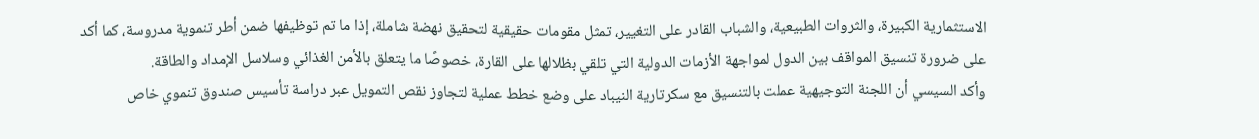الاستثمارية الكبيرة، والثروات الطبيعية، والشباب القادر على التغيير، تمثل مقومات حقيقية لتحقيق نهضة شاملة، إذا ما تم توظيفها ضمن أطر تنموية مدروسة، كما أكد على ضرورة تنسيق المواقف بين الدول لمواجهة الأزمات الدولية التي تلقي بظلالها على القارة، خصوصًا ما يتعلق بالأمن الغذائي وسلاسل الإمداد والطاقة.
وأكد السيسي أن اللجنة التوجيهية عملت بالتنسيق مع سكرتارية النيباد على وضع خطط عملية لتجاوز نقص التمويل عبر دراسة تأسيس صندوق تنموي خاص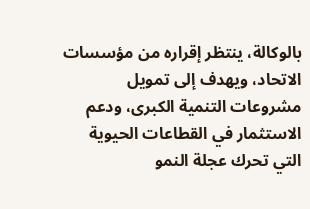بالوكالة، ينتظر إقراره من مؤسسات الاتحاد، ويهدف إلى تمويل مشروعات التنمية الكبرى، ودعم الاستثمار في القطاعات الحيوية التي تحرك عجلة النمو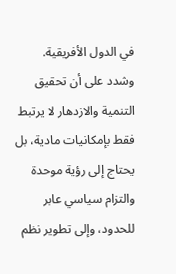في الدول الأفريقية.
وشدد على أن تحقيق التنمية والازدهار لا يرتبط فقط بإمكانيات مادية، بل يحتاج إلى رؤية موحدة والتزام سياسي عابر للحدود، وإلى تطوير نظم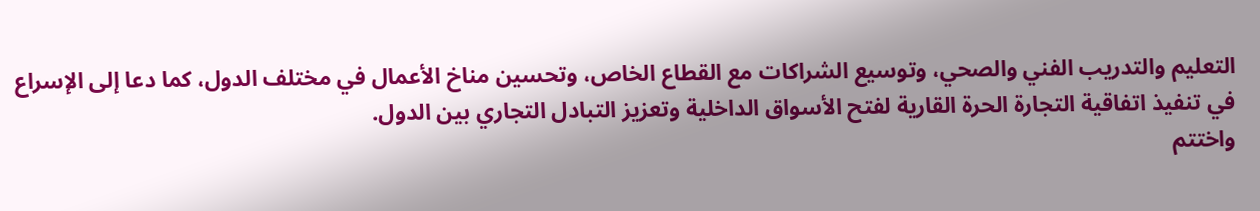التعليم والتدريب الفني والصحي، وتوسيع الشراكات مع القطاع الخاص، وتحسين مناخ الأعمال في مختلف الدول، كما دعا إلى الإسراع في تنفيذ اتفاقية التجارة الحرة القارية لفتح الأسواق الداخلية وتعزيز التبادل التجاري بين الدول.
واختتم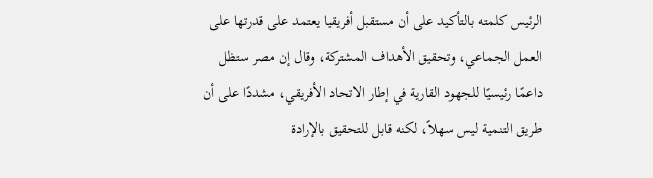الرئيس كلمته بالتأكيد على أن مستقبل أفريقيا يعتمد على قدرتها على العمل الجماعي، وتحقيق الأهداف المشتركة، وقال إن مصر ستظل داعمًا رئيسيًا للجهود القارية في إطار الاتحاد الأفريقي، مشددًا على أن طريق التنمية ليس سهلاً، لكنه قابل للتحقيق بالإرادة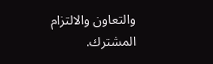والتعاون والالتزام المشترك.